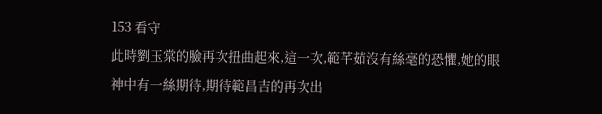153 看守
此時劉玉棠的臉再次扭曲起來,這一次,範芊茹沒有絲毫的恐懼,她的眼神中有一絲期待,期待範昌吉的再次出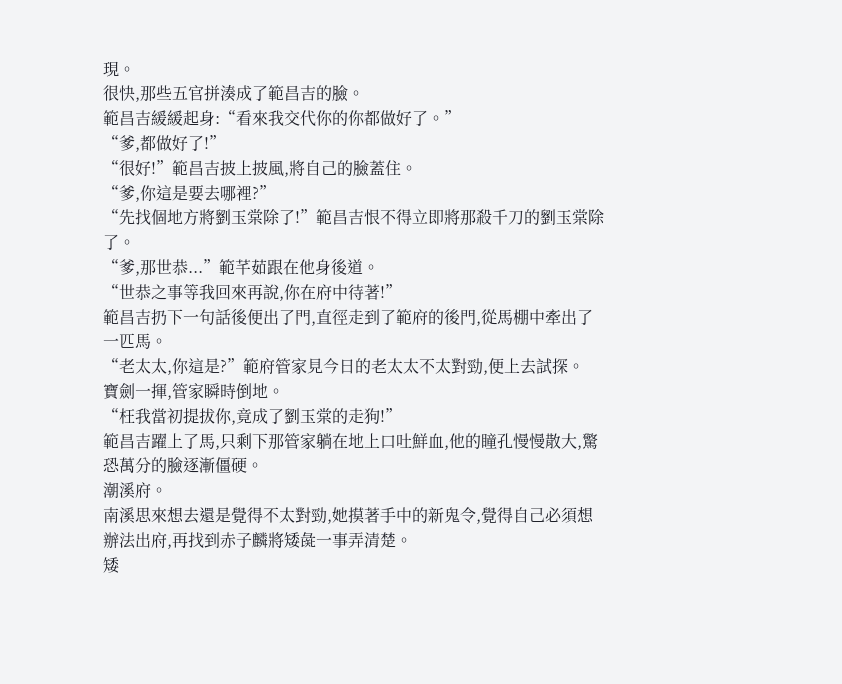現。
很快,那些五官拼湊成了範昌吉的臉。
範昌吉緩緩起身:“看來我交代你的你都做好了。”
“爹,都做好了!”
“很好!”範昌吉披上披風,將自己的臉蓋住。
“爹,你這是要去哪裡?”
“先找個地方將劉玉棠除了!”範昌吉恨不得立即將那殺千刀的劉玉棠除了。
“爹,那世恭...”範芊茹跟在他身後道。
“世恭之事等我回來再說,你在府中待著!”
範昌吉扔下一句話後便出了門,直徑走到了範府的後門,從馬棚中牽出了一匹馬。
“老太太,你這是?”範府管家見今日的老太太不太對勁,便上去試探。
寶劍一揮,管家瞬時倒地。
“枉我當初提拔你,竟成了劉玉棠的走狗!”
範昌吉躍上了馬,只剩下那管家躺在地上口吐鮮血,他的瞳孔慢慢散大,驚恐萬分的臉逐漸僵硬。
潮溪府。
南溪思來想去還是覺得不太對勁,她摸著手中的新鬼令,覺得自己必須想辦法出府,再找到赤子麟將矮彘一事弄清楚。
矮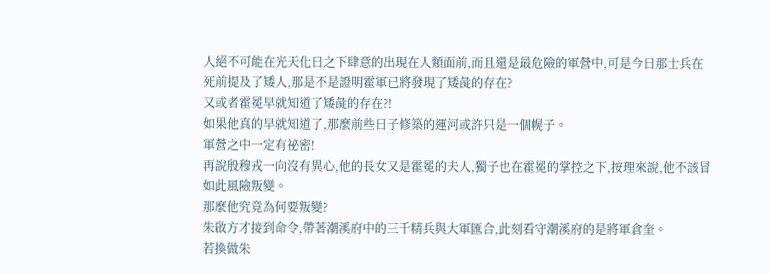人絕不可能在光天化日之下肆意的出現在人類面前,而且還是最危險的軍營中,可是今日那士兵在死前提及了矮人,那是不是證明霍軍已將發現了矮彘的存在?
又或者霍冕早就知道了矮彘的存在?!
如果他真的早就知道了,那麼前些日子修築的運河或許只是一個幌子。
軍營之中一定有祕密!
再說殷穆戎一向沒有異心,他的長女又是霍冕的夫人,獨子也在霍冕的掌控之下,按理來說,他不該冒如此風險叛變。
那麼他究竟為何要叛變?
朱啟方才接到命令,帶著潮溪府中的三千精兵與大軍匯合,此刻看守潮溪府的是將軍倉奎。
若換做朱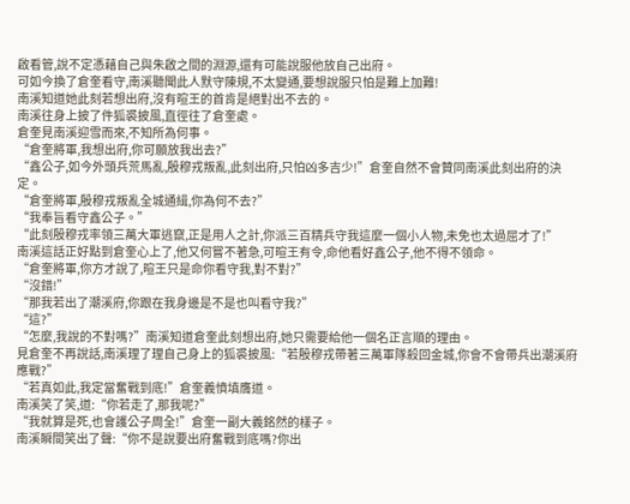啟看管,說不定憑藉自己與朱啟之間的淵源,還有可能說服他放自己出府。
可如今換了倉奎看守,南溪聽聞此人默守陳規,不太變通,要想說服只怕是難上加難!
南溪知道她此刻若想出府,沒有暄王的首肯是絕對出不去的。
南溪往身上披了件狐裘披風,直徑往了倉奎處。
倉奎見南溪迎雪而來,不知所為何事。
“倉奎將軍,我想出府,你可願放我出去?”
“鑫公子,如今外頭兵荒馬亂,殷穆戎叛亂,此刻出府,只怕凶多吉少!”倉奎自然不會贊同南溪此刻出府的決定。
“倉奎將軍,殷穆戎叛亂全城通緝,你為何不去?”
“我奉旨看守鑫公子。”
“此刻殷穆戎率領三萬大軍逃竄,正是用人之計,你派三百精兵守我這麼一個小人物,未免也太過屈才了!”
南溪這話正好點到倉奎心上了,他又何嘗不著急,可暄王有令,命他看好鑫公子,他不得不領命。
“倉奎將軍,你方才說了,暄王只是命你看守我,對不對?”
“沒錯!”
“那我若出了潮溪府,你跟在我身邊是不是也叫看守我?”
“這?”
“怎麼,我說的不對嗎?”南溪知道倉奎此刻想出府,她只需要給他一個名正言順的理由。
見倉奎不再說話,南溪理了理自己身上的狐裘披風:“若殷穆戎帶著三萬軍隊殺回金城,你會不會帶兵出潮溪府應戰?”
“若真如此,我定當奮戰到底!”倉奎義憤填膺道。
南溪笑了笑,道:“你若走了,那我呢?”
“我就算是死,也會護公子周全!”倉奎一副大義銘然的樣子。
南溪瞬間笑出了聲:“你不是說要出府奮戰到底嗎?你出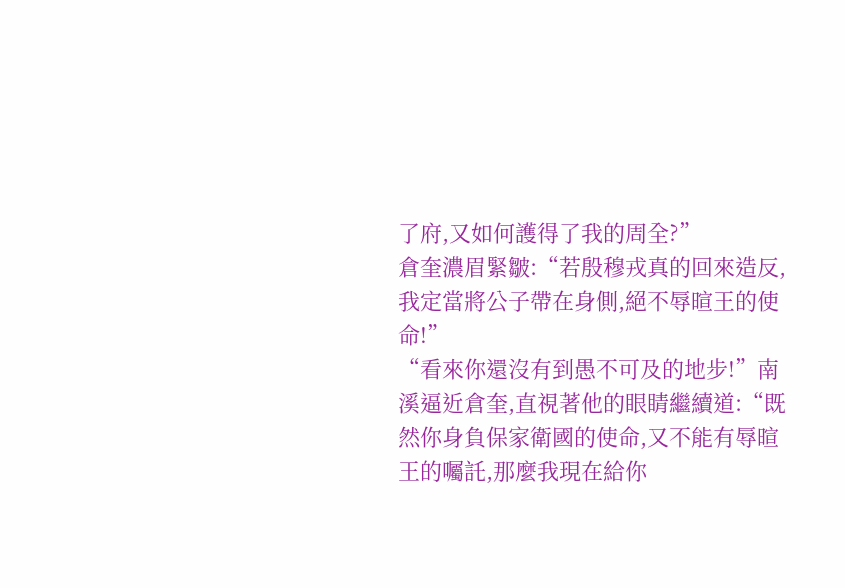了府,又如何護得了我的周全?”
倉奎濃眉緊皺:“若殷穆戎真的回來造反,我定當將公子帶在身側,絕不辱暄王的使命!”
“看來你還沒有到愚不可及的地步!”南溪逼近倉奎,直視著他的眼睛繼續道:“既然你身負保家衛國的使命,又不能有辱暄王的囑託,那麼我現在給你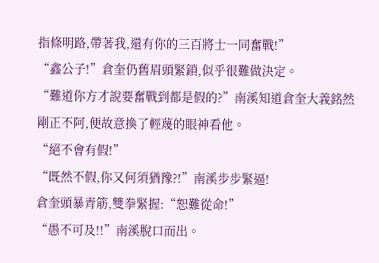指條明路,帶著我,還有你的三百將士一同奮戰!”
“鑫公子!”倉奎仍舊眉頭緊鎖,似乎很難做決定。
“難道你方才說要奮戰到都是假的?”南溪知道倉奎大義銘然剛正不阿,便故意換了輕蔑的眼神看他。
“絕不會有假!”
“既然不假,你又何須猶豫?!”南溪步步緊逼!
倉奎頭暴青筋,雙拳緊握:“恕難從命!”
“愚不可及!!”南溪脫口而出。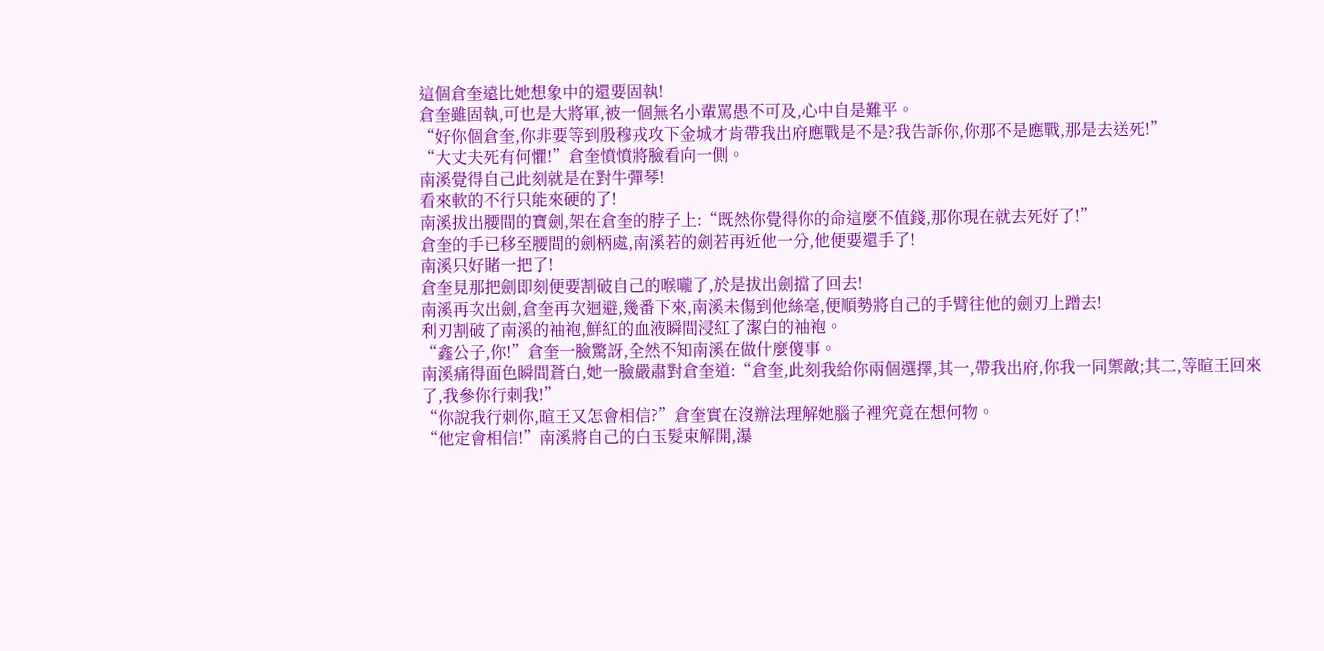這個倉奎遠比她想象中的還要固執!
倉奎雖固執,可也是大將軍,被一個無名小輩罵愚不可及,心中自是難平。
“好你個倉奎,你非要等到殷穆戎攻下金城才肯帶我出府應戰是不是?我告訴你,你那不是應戰,那是去送死!”
“大丈夫死有何懼!”倉奎憤憤將臉看向一側。
南溪覺得自己此刻就是在對牛彈琴!
看來軟的不行只能來硬的了!
南溪拔出腰間的寶劍,架在倉奎的脖子上:“既然你覺得你的命這麼不值錢,那你現在就去死好了!”
倉奎的手已移至腰間的劍柄處,南溪若的劍若再近他一分,他便要還手了!
南溪只好賭一把了!
倉奎見那把劍即刻便要割破自己的喉嚨了,於是拔出劍擋了回去!
南溪再次出劍,倉奎再次迴避,幾番下來,南溪未傷到他絲毫,便順勢將自己的手臂往他的劍刃上蹭去!
利刃割破了南溪的袖袍,鮮紅的血液瞬間浸紅了潔白的袖袍。
“鑫公子,你!”倉奎一臉驚訝,全然不知南溪在做什麼傻事。
南溪痛得面色瞬間蒼白,她一臉嚴肅對倉奎道:“倉奎,此刻我給你兩個選擇,其一,帶我出府,你我一同禦敵;其二,等暄王回來了,我參你行刺我!”
“你說我行刺你,暄王又怎會相信?”倉奎實在沒辦法理解她腦子裡究竟在想何物。
“他定會相信!”南溪將自己的白玉髮束解開,瀑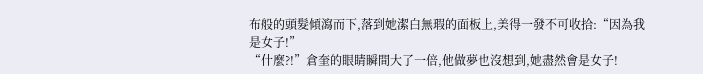布般的頭髮傾瀉而下,落到她潔白無瑕的面板上,美得一發不可收拾:“因為我是女子!”
“什麼?!”倉奎的眼睛瞬間大了一倍,他做夢也沒想到,她盡然會是女子!